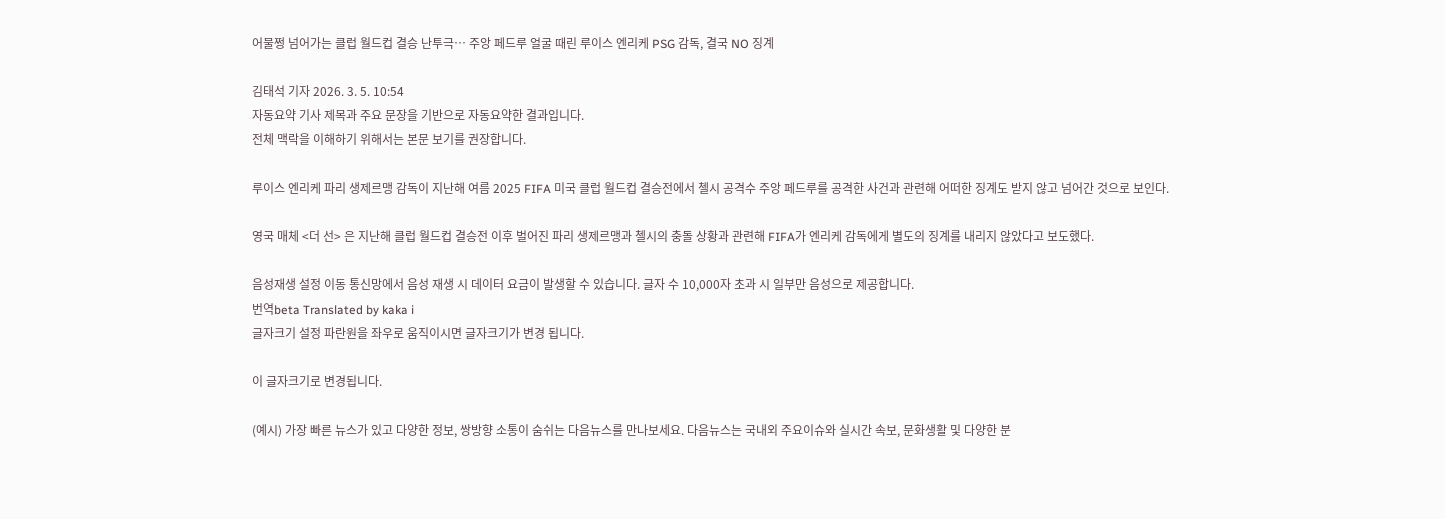어물쩡 넘어가는 클럽 월드컵 결승 난투극… 주앙 페드루 얼굴 때린 루이스 엔리케 PSG 감독, 결국 NO 징계

김태석 기자 2026. 3. 5. 10:54
자동요약 기사 제목과 주요 문장을 기반으로 자동요약한 결과입니다.
전체 맥락을 이해하기 위해서는 본문 보기를 권장합니다.

루이스 엔리케 파리 생제르맹 감독이 지난해 여름 2025 FIFA 미국 클럽 월드컵 결승전에서 첼시 공격수 주앙 페드루를 공격한 사건과 관련해 어떠한 징계도 받지 않고 넘어간 것으로 보인다.

영국 매체 <더 선> 은 지난해 클럽 월드컵 결승전 이후 벌어진 파리 생제르맹과 첼시의 충돌 상황과 관련해 FIFA가 엔리케 감독에게 별도의 징계를 내리지 않았다고 보도했다.

음성재생 설정 이동 통신망에서 음성 재생 시 데이터 요금이 발생할 수 있습니다. 글자 수 10,000자 초과 시 일부만 음성으로 제공합니다.
번역beta Translated by kaka i
글자크기 설정 파란원을 좌우로 움직이시면 글자크기가 변경 됩니다.

이 글자크기로 변경됩니다.

(예시) 가장 빠른 뉴스가 있고 다양한 정보, 쌍방향 소통이 숨쉬는 다음뉴스를 만나보세요. 다음뉴스는 국내외 주요이슈와 실시간 속보, 문화생활 및 다양한 분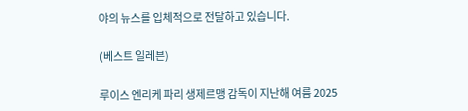야의 뉴스를 입체적으로 전달하고 있습니다.

(베스트 일레븐)

루이스 엔리케 파리 생제르맹 감독이 지난해 여름 2025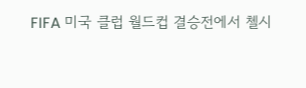FIFA 미국 클럽 월드컵 결승전에서 첼시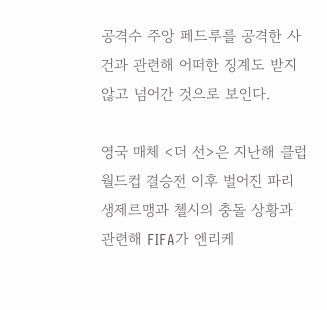공격수 주앙 페드루를 공격한 사건과 관련해 어떠한 징계도 받지 않고 넘어간 것으로 보인다.

영국 매체 <더 선>은 지난해 클럽 월드컵 결승전 이후 벌어진 파리 생제르맹과 첼시의 충돌 상황과 관련해 FIFA가 엔리케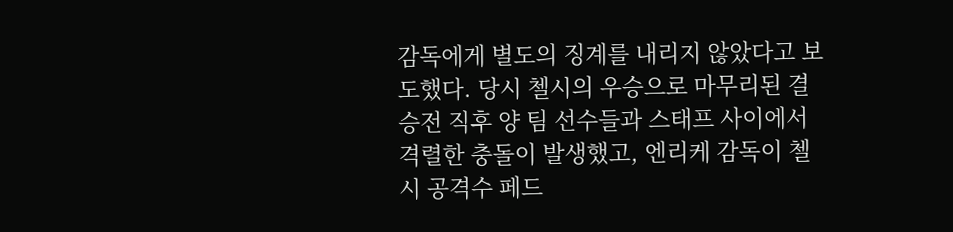감독에게 별도의 징계를 내리지 않았다고 보도했다. 당시 첼시의 우승으로 마무리된 결승전 직후 양 팀 선수들과 스태프 사이에서 격렬한 충돌이 발생했고, 엔리케 감독이 첼시 공격수 페드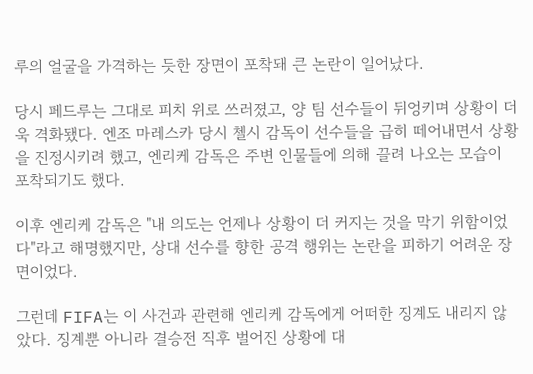루의 얼굴을 가격하는 듯한 장면이 포착돼 큰 논란이 일어났다.

당시 페드루는 그대로 피치 위로 쓰러졌고, 양 팀 선수들이 뒤엉키며 상황이 더욱 격화됐다. 엔조 마레스카 당시 첼시 감독이 선수들을 급히 떼어내면서 상황을 진정시키려 했고, 엔리케 감독은 주변 인물들에 의해 끌려 나오는 모습이 포착되기도 했다.

이후 엔리케 감독은 "내 의도는 언제나 상황이 더 커지는 것을 막기 위함이었다"라고 해명했지만, 상대 선수를 향한 공격 행위는 논란을 피하기 어려운 장면이었다.

그런데 FIFA는 이 사건과 관련해 엔리케 감독에게 어떠한 징계도 내리지 않았다. 징계뿐 아니라 결승전 직후 벌어진 상황에 대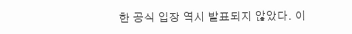한 공식 입장 역시 발표되지 않았다. 이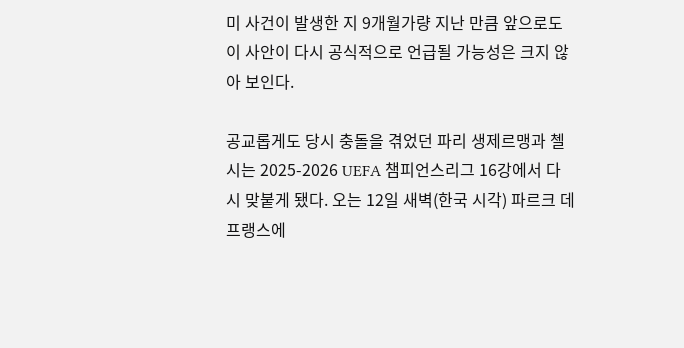미 사건이 발생한 지 9개월가량 지난 만큼 앞으로도 이 사안이 다시 공식적으로 언급될 가능성은 크지 않아 보인다.

공교롭게도 당시 충돌을 겪었던 파리 생제르맹과 첼시는 2025-2026 UEFA 챔피언스리그 16강에서 다시 맞붙게 됐다. 오는 12일 새벽(한국 시각) 파르크 데 프랭스에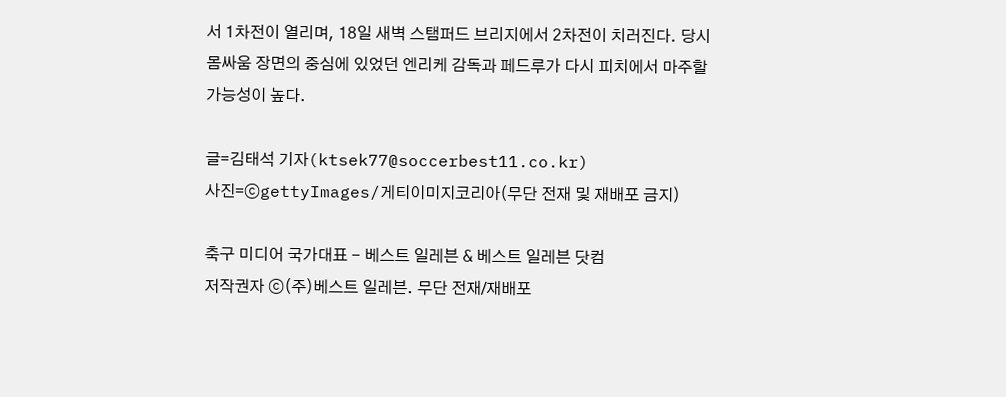서 1차전이 열리며, 18일 새벽 스탬퍼드 브리지에서 2차전이 치러진다. 당시 몸싸움 장면의 중심에 있었던 엔리케 감독과 페드루가 다시 피치에서 마주할 가능성이 높다.

글=김태석 기자(ktsek77@soccerbest11.co.kr)
사진=ⓒgettyImages/게티이미지코리아(무단 전재 및 재배포 금지)

축구 미디어 국가대표 - 베스트 일레븐 & 베스트 일레븐 닷컴
저작권자 ⓒ(주)베스트 일레븐. 무단 전재/재배포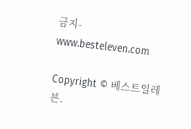금지-www.besteleven.com

Copyright © 베스트일레븐.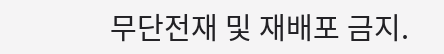무단전재 및 재배포 금지.